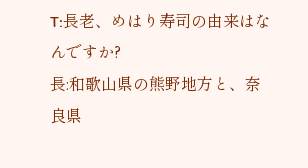T:長老、めはり寿司の由来はなんですか?
長:和歌山県の熊野地方と、奈良県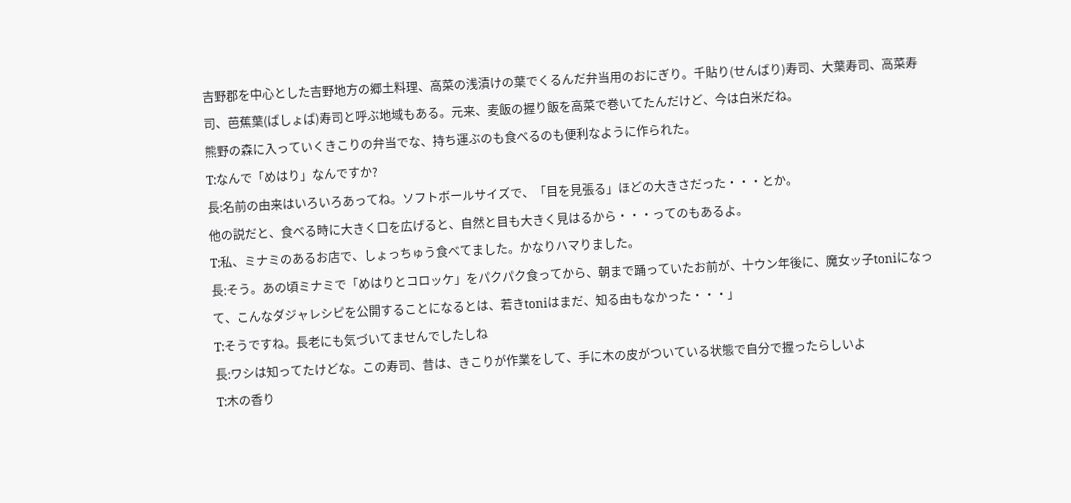吉野郡を中心とした吉野地方の郷土料理、高菜の浅漬けの葉でくるんだ弁当用のおにぎり。千貼り(せんばり)寿司、大葉寿司、高菜寿司、芭蕉葉(ばしょば)寿司と呼ぶ地域もある。元来、麦飯の握り飯を高菜で巻いてたんだけど、今は白米だね。
熊野の森に入っていくきこりの弁当でな、持ち運ぶのも食べるのも便利なように作られた。
T:なんで「めはり」なんですか?
長:名前の由来はいろいろあってね。ソフトボールサイズで、「目を見張る」ほどの大きさだった・・・とか。
他の説だと、食べる時に大きく口を広げると、自然と目も大きく見はるから・・・ってのもあるよ。
T:私、ミナミのあるお店で、しょっちゅう食べてました。かなりハマりました。
長:そう。あの頃ミナミで「めはりとコロッケ」をパクパク食ってから、朝まで踊っていたお前が、十ウン年後に、魔女ッ子toniになって、こんなダジャレシピを公開することになるとは、若きtoniはまだ、知る由もなかった・・・」
T:そうですね。長老にも気づいてませんでしたしね
長:ワシは知ってたけどな。この寿司、昔は、きこりが作業をして、手に木の皮がついている状態で自分で握ったらしいよ
T:木の香り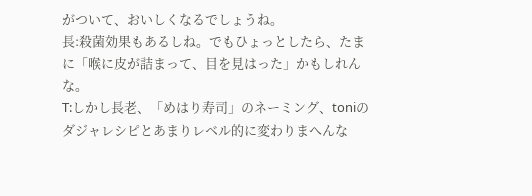がついて、おいしくなるでしょうね。
長:殺菌効果もあるしね。でもひょっとしたら、たまに「喉に皮が詰まって、目を見はった」かもしれんな。
T:しかし長老、「めはり寿司」のネーミング、toniのダジャレシピとあまりレベル的に変わりまへんな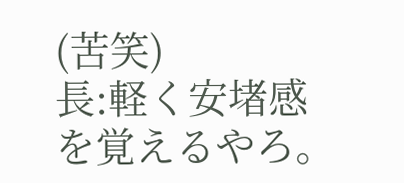(苦笑)
長:軽く安堵感を覚えるやろ。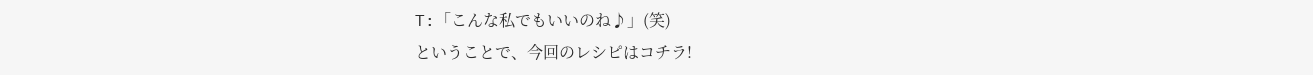T:「こんな私でもいいのね♪」(笑)
ということで、今回のレシピはコチラ!